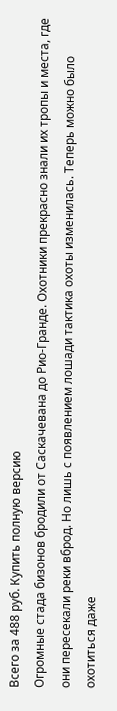Всего за 488 руб. Купить полную версию
Огромные стада бизонов бродили от Саскачевана до Рио-Гранде. Охотники прекрасно знали их тропы и места, где они пересекали реки вброд. Но лишь с появлением лошади тактика охоты изменилась. Теперь можно было охотиться даже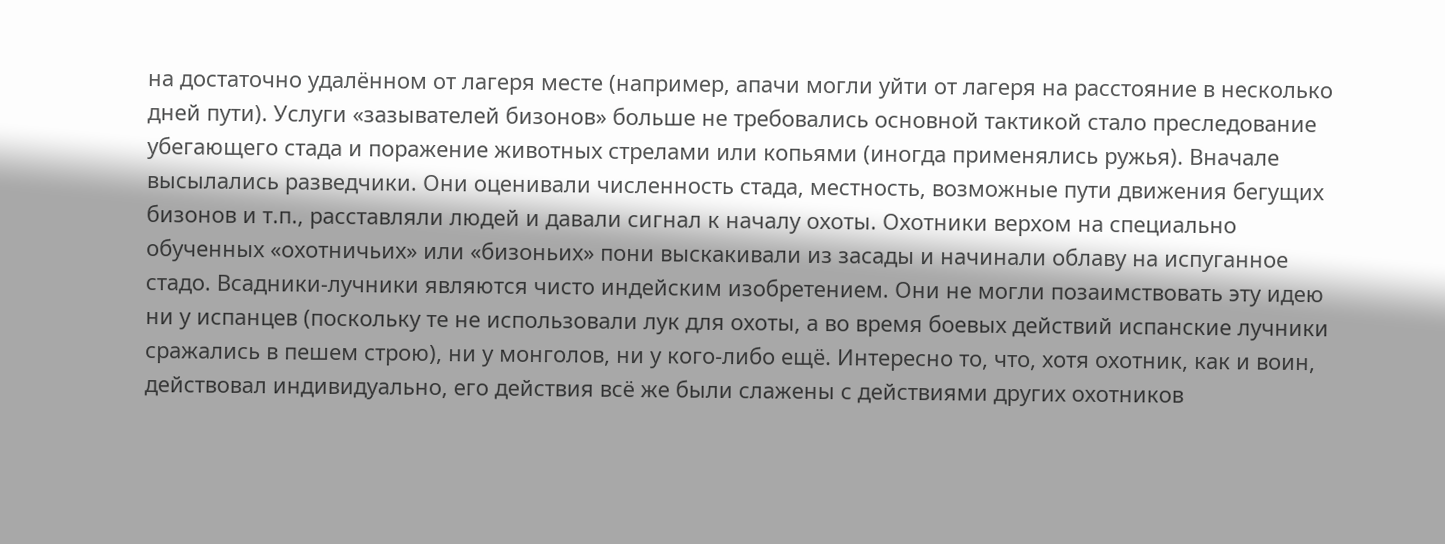на достаточно удалённом от лагеря месте (например, апачи могли уйти от лагеря на расстояние в несколько дней пути). Услуги «зазывателей бизонов» больше не требовались основной тактикой стало преследование убегающего стада и поражение животных стрелами или копьями (иногда применялись ружья). Вначале высылались разведчики. Они оценивали численность стада, местность, возможные пути движения бегущих бизонов и т.п., расставляли людей и давали сигнал к началу охоты. Охотники верхом на специально обученных «охотничьих» или «бизоньих» пони выскакивали из засады и начинали облаву на испуганное стадо. Всадники-лучники являются чисто индейским изобретением. Они не могли позаимствовать эту идею ни у испанцев (поскольку те не использовали лук для охоты, а во время боевых действий испанские лучники сражались в пешем строю), ни у монголов, ни у кого-либо ещё. Интересно то, что, хотя охотник, как и воин, действовал индивидуально, его действия всё же были слажены с действиями других охотников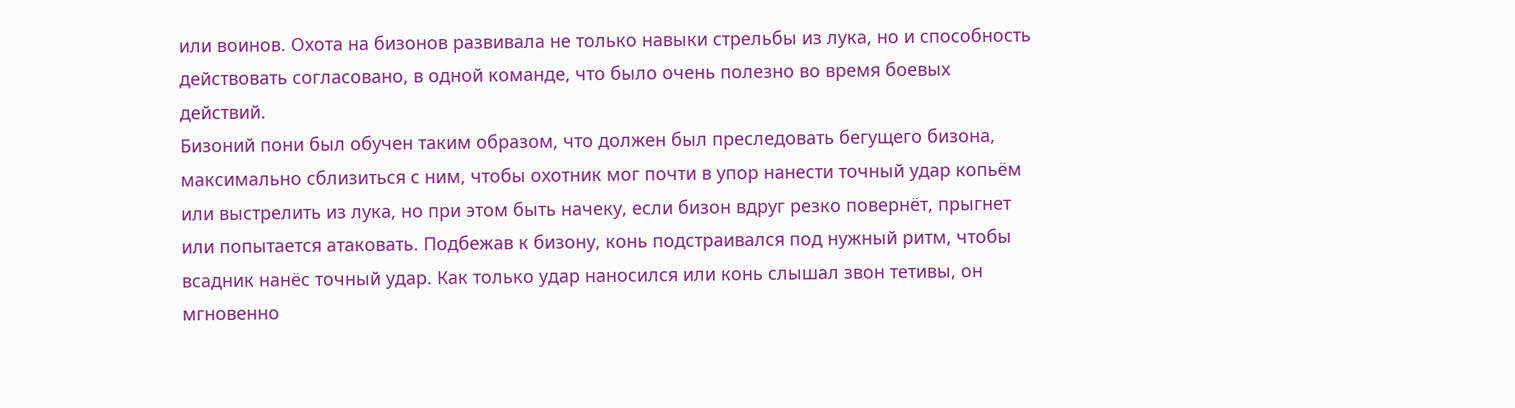или воинов. Охота на бизонов развивала не только навыки стрельбы из лука, но и способность действовать согласовано, в одной команде, что было очень полезно во время боевых действий.
Бизоний пони был обучен таким образом, что должен был преследовать бегущего бизона, максимально сблизиться с ним, чтобы охотник мог почти в упор нанести точный удар копьём или выстрелить из лука, но при этом быть начеку, если бизон вдруг резко повернёт, прыгнет или попытается атаковать. Подбежав к бизону, конь подстраивался под нужный ритм, чтобы всадник нанёс точный удар. Как только удар наносился или конь слышал звон тетивы, он мгновенно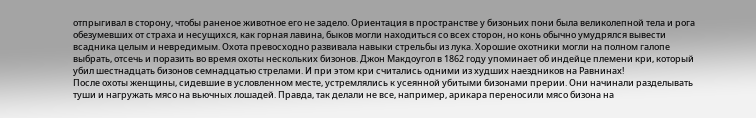отпрыгивал в сторону, чтобы раненое животное его не задело. Ориентация в пространстве у бизоньих пони была великолепной тела и рога обезумевших от страха и несущихся, как горная лавина, быков могли находиться со всех сторон, но конь обычно умудрялся вывести всадника целым и невредимым. Охота превосходно развивала навыки стрельбы из лука. Хорошие охотники могли на полном галопе выбрать, отсечь и поразить во время охоты нескольких бизонов. Джон Макдоугол в 1862 году упоминает об индейце племени кри, который убил шестнадцать бизонов семнадцатью стрелами. И при этом кри считались одними из худших наездников на Равнинах!
После охоты женщины, сидевшие в условленном месте, устремлялись к усеянной убитыми бизонами прерии. Они начинали разделывать туши и нагружать мясо на вьючных лошадей. Правда, так делали не все, например, арикара переносили мясо бизона на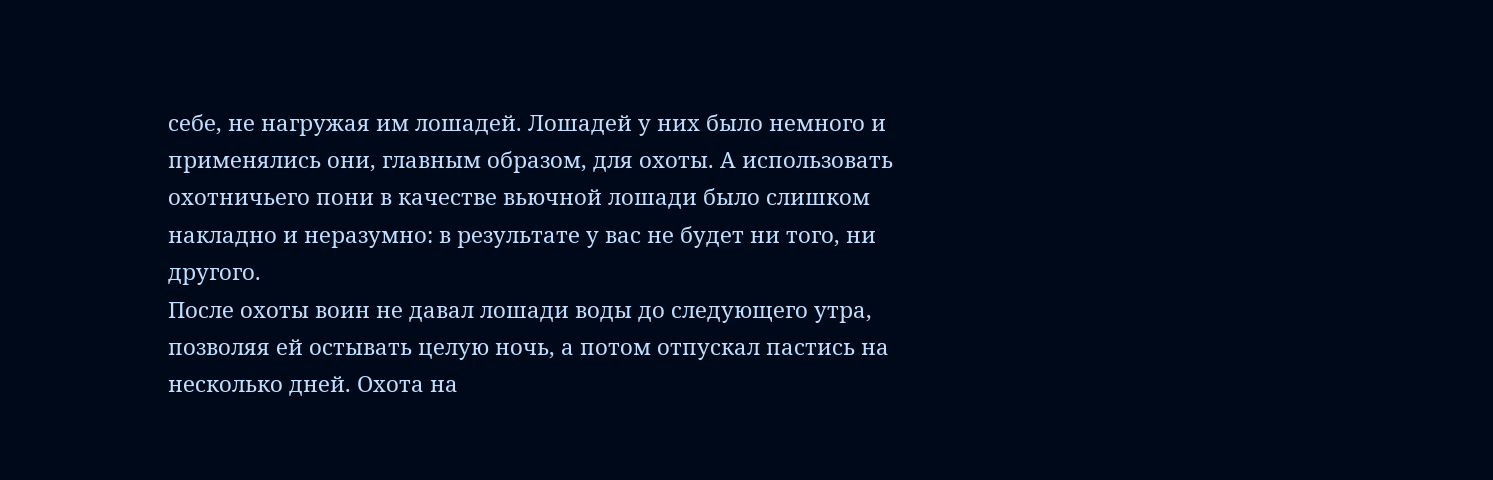себе, не нагружая им лошадей. Лошадей у них было немного и применялись они, главным образом, для охоты. А использовать охотничьего пони в качестве вьючной лошади было слишком накладно и неразумно: в результате у вас не будет ни того, ни другого.
После охоты воин не давал лошади воды до следующего утра, позволяя ей остывать целую ночь, а потом отпускал пастись на несколько дней. Охота на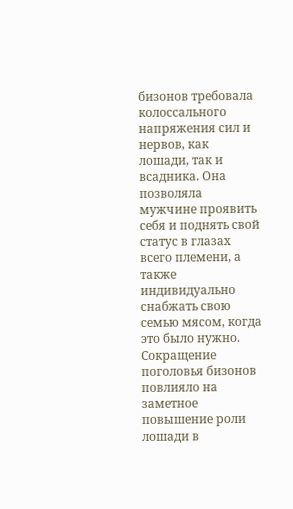бизонов требовала колоссального напряжения сил и нервов, как лошади, так и всадника. Она позволяла мужчине проявить себя и поднять свой статус в глазах всего племени, а также индивидуально снабжать свою семью мясом, когда это было нужно.
Сокращение поголовья бизонов повлияло на заметное повышение роли лошади в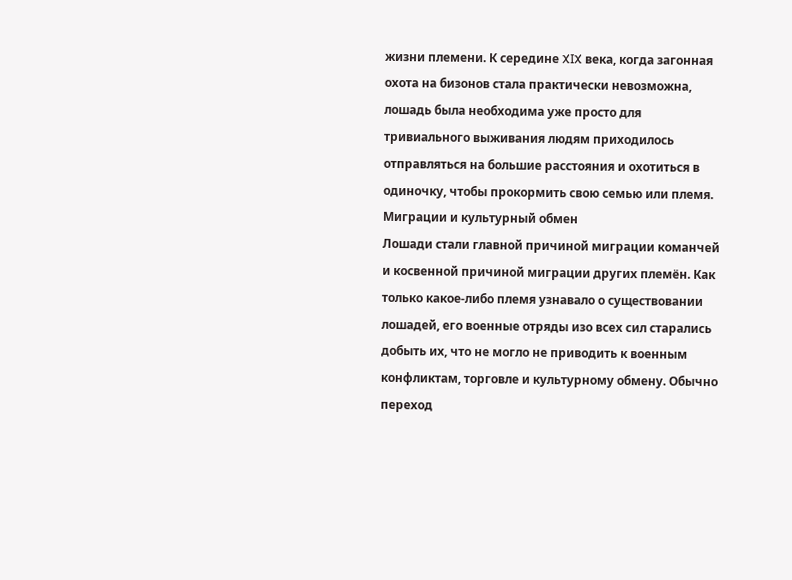жизни племени. К середине XIX века, когда загонная охота на бизонов стала практически невозможна, лошадь была необходима уже просто для тривиального выживания людям приходилось отправляться на большие расстояния и охотиться в одиночку, чтобы прокормить свою семью или племя.
Миграции и культурный обмен
Лошади стали главной причиной миграции команчей и косвенной причиной миграции других племён. Как только какое-либо племя узнавало о существовании лошадей, его военные отряды изо всех сил старались добыть их, что не могло не приводить к военным конфликтам, торговле и культурному обмену. Обычно переход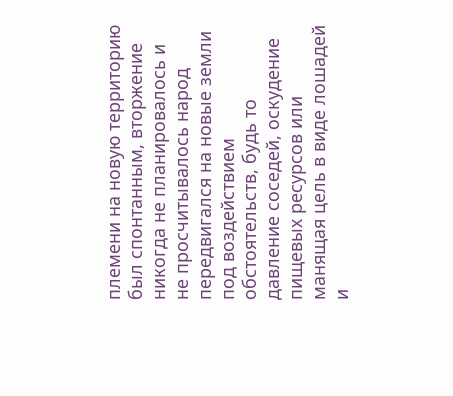племени на новую территорию был спонтанным, вторжение никогда не планировалось и не просчитывалось народ передвигался на новые земли под воздействием обстоятельств, будь то давление соседей, оскудение пищевых ресурсов или манящая цель в виде лошадей и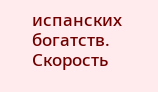испанских богатств. Скорость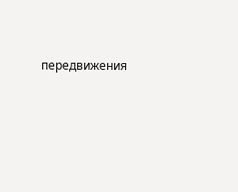передвижения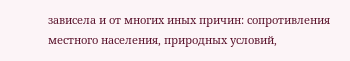зависела и от многих иных причин: сопротивления местного населения, природных условий,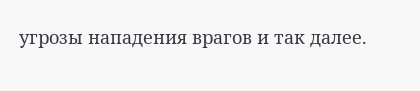угрозы нападения врагов и так далее.